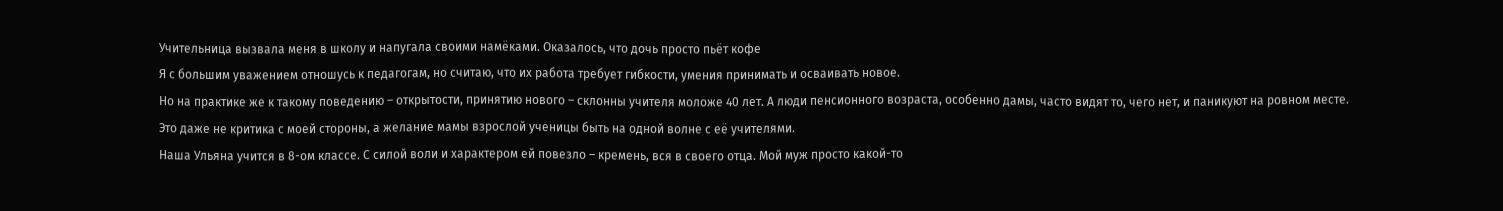Учительница вызвала меня в школу и напугала своими намёками. Оказалось, что дочь просто пьёт кофе
Я с большим уважением отношусь к педагогам, но считаю, что их работа требует гибкости, умения принимать и осваивать новое.
Но на практике же к такому поведению – открытости, принятию нового – склонны учителя моложе 40 лет. А люди пенсионного возраста, особенно дамы, часто видят то, чего нет, и паникуют на ровном месте.
Это даже не критика с моей стороны, а желание мамы взрослой ученицы быть на одной волне с её учителями.
Наша Ульяна учится в 8-ом классе. С силой воли и характером ей повезло – кремень, вся в своего отца. Мой муж просто какой-то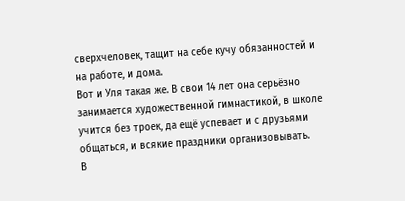сверхчеловек, тащит на себе кучу обязанностей и на работе, и дома.
Вот и Уля такая же. В свои 14 лет она серьёзно занимается художественной гимнастикой, в школе учится без троек, да ещё успевает и с друзьями общаться, и всякие праздники организовывать.
В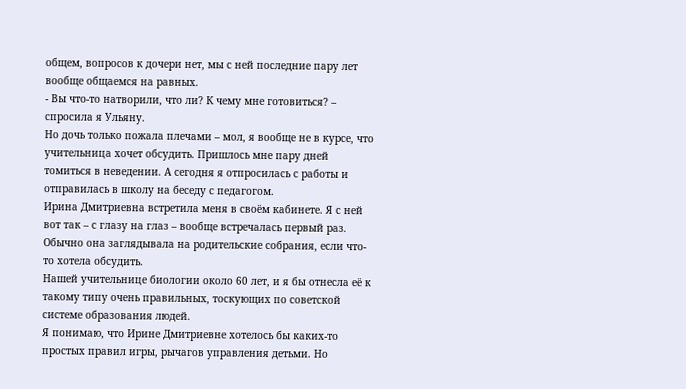общем, вопросов к дочери нет, мы с ней последние пару лет вообще общаемся на равных.
- Вы что-то натворили, что ли? К чему мне готовиться? – спросила я Ульяну.
Но дочь только пожала плечами – мол, я вообще не в курсе, что учительница хочет обсудить. Пришлось мне пару дней томиться в неведении. А сегодня я отпросилась с работы и отправилась в школу на беседу с педагогом.
Ирина Дмитриевна встретила меня в своём кабинете. Я с ней вот так – с глазу на глаз – вообще встречалась первый раз. Обычно она заглядывала на родительские собрания, если что-то хотела обсудить.
Нашей учительнице биологии около 60 лет, и я бы отнесла её к такому типу очень правильных, тоскующих по советской системе образования людей.
Я понимаю, что Ирине Дмитриевне хотелось бы каких-то простых правил игры, рычагов управления детьми. Но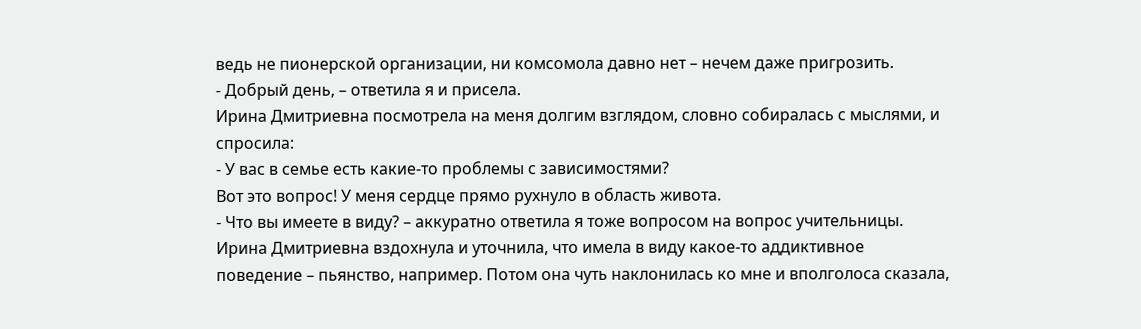ведь не пионерской организации, ни комсомола давно нет – нечем даже пригрозить.
- Добрый день, – ответила я и присела.
Ирина Дмитриевна посмотрела на меня долгим взглядом, словно собиралась с мыслями, и спросила:
- У вас в семье есть какие-то проблемы с зависимостями?
Вот это вопрос! У меня сердце прямо рухнуло в область живота.
- Что вы имеете в виду? – аккуратно ответила я тоже вопросом на вопрос учительницы.
Ирина Дмитриевна вздохнула и уточнила, что имела в виду какое-то аддиктивное поведение – пьянство, например. Потом она чуть наклонилась ко мне и вполголоса сказала,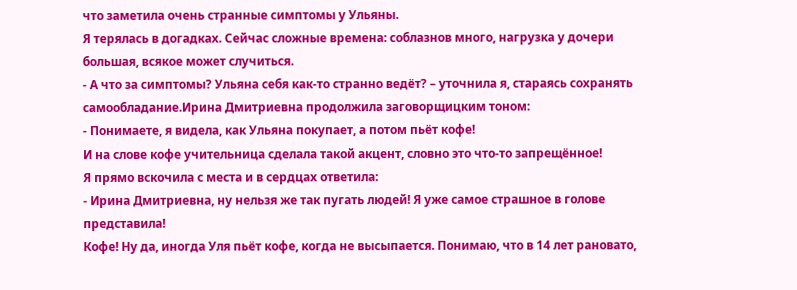что заметила очень странные симптомы у Ульяны.
Я терялась в догадках. Сейчас сложные времена: соблазнов много, нагрузка у дочери большая, всякое может случиться.
- А что за симптомы? Ульяна себя как-то странно ведёт? – уточнила я, стараясь сохранять самообладание.Ирина Дмитриевна продолжила заговорщицким тоном:
- Понимаете, я видела, как Ульяна покупает, а потом пьёт кофе!
И на слове кофе учительница сделала такой акцент, словно это что-то запрещённое!
Я прямо вскочила с места и в сердцах ответила:
- Ирина Дмитриевна, ну нельзя же так пугать людей! Я уже самое страшное в голове представила!
Кофе! Ну да, иногда Уля пьёт кофе, когда не высыпается. Понимаю, что в 14 лет рановато,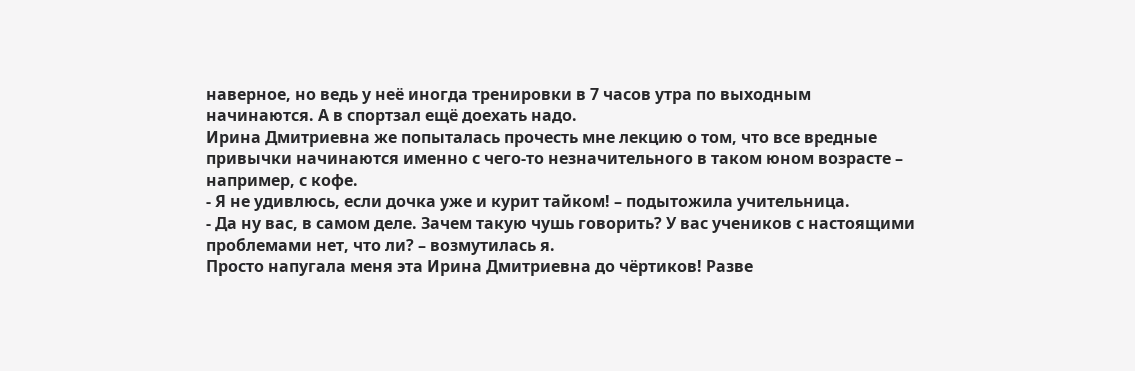наверное, но ведь у неё иногда тренировки в 7 часов утра по выходным начинаются. А в спортзал ещё доехать надо.
Ирина Дмитриевна же попыталась прочесть мне лекцию о том, что все вредные привычки начинаются именно с чего-то незначительного в таком юном возрасте – например, с кофе.
- Я не удивлюсь, если дочка уже и курит тайком! – подытожила учительница.
- Да ну вас, в самом деле. Зачем такую чушь говорить? У вас учеников с настоящими проблемами нет, что ли? – возмутилась я.
Просто напугала меня эта Ирина Дмитриевна до чёртиков! Разве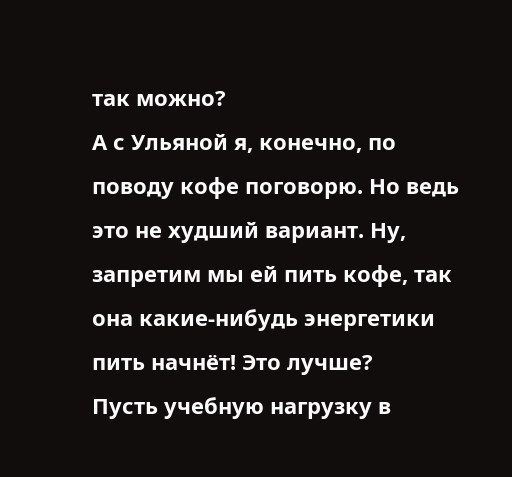так можно?
А с Ульяной я, конечно, по поводу кофе поговорю. Но ведь это не худший вариант. Ну, запретим мы ей пить кофе, так она какие-нибудь энергетики пить начнёт! Это лучше?
Пусть учебную нагрузку в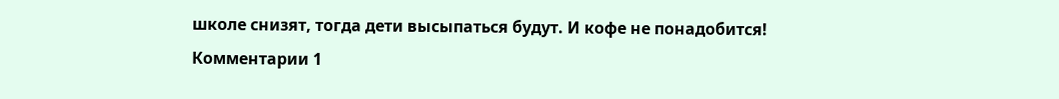школе снизят, тогда дети высыпаться будут. И кофе не понадобится!
Комментарии 1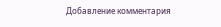Добавление комментария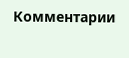Комментарии